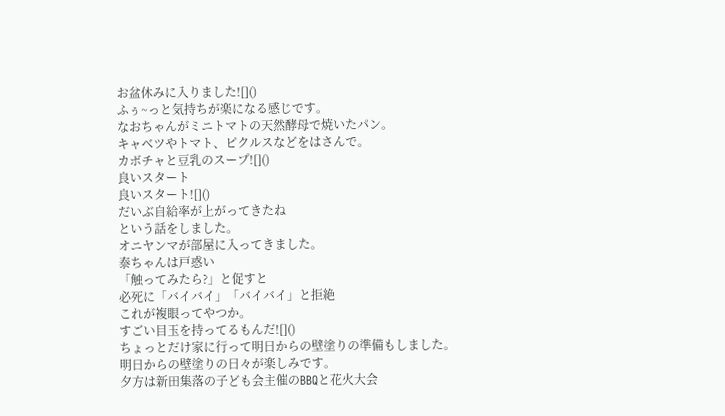お盆休みに入りました![]()
ふぅ~っと気持ちが楽になる感じです。
なおちゃんがミニトマトの天然酵母で焼いたパン。
キャベツやトマト、ピクルスなどをはさんで。
カボチャと豆乳のスープ![]()
良いスタート
良いスタート![]()
だいぶ自給率が上がってきたね
という話をしました。
オニヤンマが部屋に入ってきました。
泰ちゃんは戸惑い
「触ってみたら?」と促すと
必死に「バイバイ」「バイバイ」と拒絶
これが複眼ってやつか。
すごい目玉を持ってるもんだ![]()
ちょっとだけ家に行って明日からの壁塗りの準備もしました。
明日からの壁塗りの日々が楽しみです。
夕方は新田集落の子ども会主催のBBQと花火大会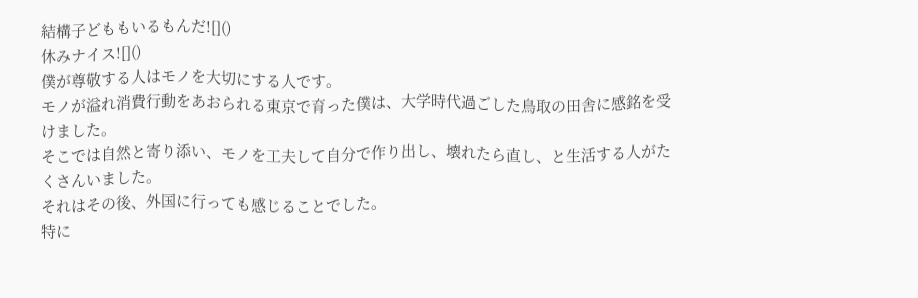結構子どももいるもんだ![]()
休みナイス![]()
僕が尊敬する人はモノを大切にする人です。
モノが溢れ消費行動をあおられる東京で育った僕は、大学時代過ごした鳥取の田舎に感銘を受けました。
そこでは自然と寄り添い、モノを工夫して自分で作り出し、壊れたら直し、と生活する人がたくさんいました。
それはその後、外国に行っても感じることでした。
特に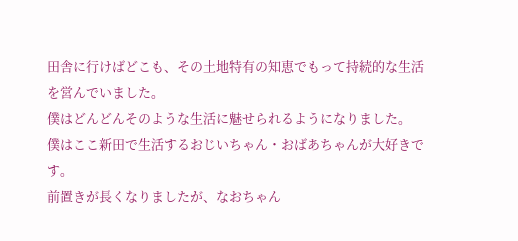田舎に行けばどこも、その土地特有の知恵でもって持続的な生活を営んでいました。
僕はどんどんそのような生活に魅せられるようになりました。
僕はここ新田で生活するおじいちゃん・おばあちゃんが大好きです。
前置きが長くなりましたが、なおちゃん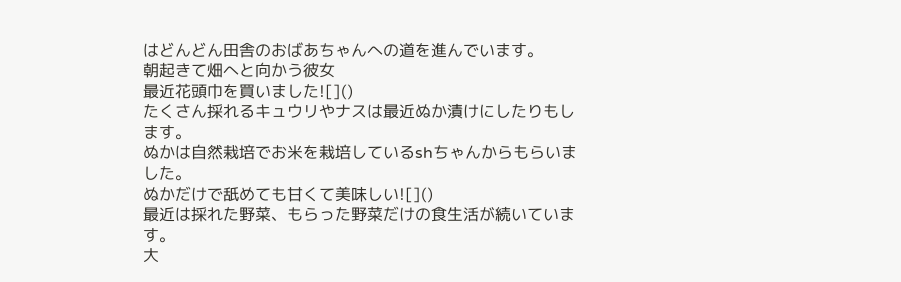はどんどん田舎のおばあちゃんへの道を進んでいます。
朝起きて畑へと向かう彼女
最近花頭巾を買いました![]()
たくさん採れるキュウリやナスは最近ぬか漬けにしたりもします。
ぬかは自然栽培でお米を栽培しているshちゃんからもらいました。
ぬかだけで舐めても甘くて美味しい![]()
最近は採れた野菜、もらった野菜だけの食生活が続いています。
大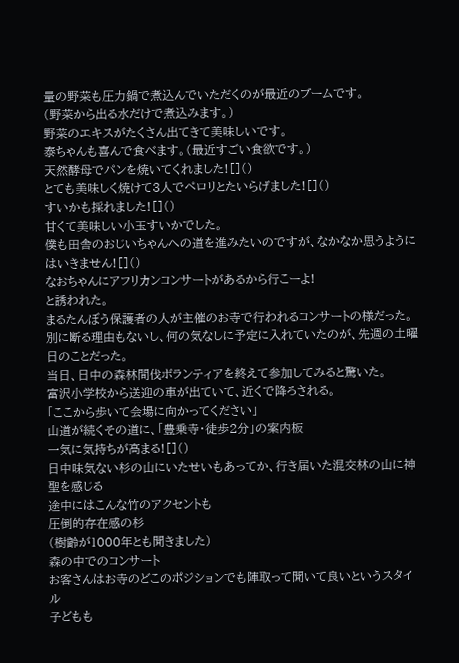量の野菜も圧力鍋で煮込んでいただくのが最近のブームです。
(野菜から出る水だけで煮込みます。)
野菜のエキスがたくさん出てきて美味しいです。
泰ちゃんも喜んで食べます。(最近すごい食欲です。)
天然酵母でパンを焼いてくれました![]()
とても美味しく焼けて3人でペロリとたいらげました![]()
すいかも採れました![]()
甘くて美味しい小玉すいかでした。
僕も田舎のおじいちゃんへの道を進みたいのですが、なかなか思うようにはいきません![]()
なおちゃんにアフリカンコンサートがあるから行こーよ!
と誘われた。
まるたんぼう保護者の人が主催のお寺で行われるコンサートの様だった。
別に断る理由もないし、何の気なしに予定に入れていたのが、先週の土曜日のことだった。
当日、日中の森林間伐ボランティアを終えて参加してみると驚いた。
富沢小学校から送迎の車が出ていて、近くで降ろされる。
「ここから歩いて会場に向かってください」
山道が続くその道に、「豊乗寺・徒歩2分」の案内板
一気に気持ちが高まる![]()
日中味気ない杉の山にいたせいもあってか、行き届いた混交林の山に神聖を感じる
途中にはこんな竹のアクセントも
圧倒的存在感の杉
(樹齢が1000年とも聞きました)
森の中でのコンサート
お客さんはお寺のどこのポジションでも陣取って聞いて良いというスタイル
子どもも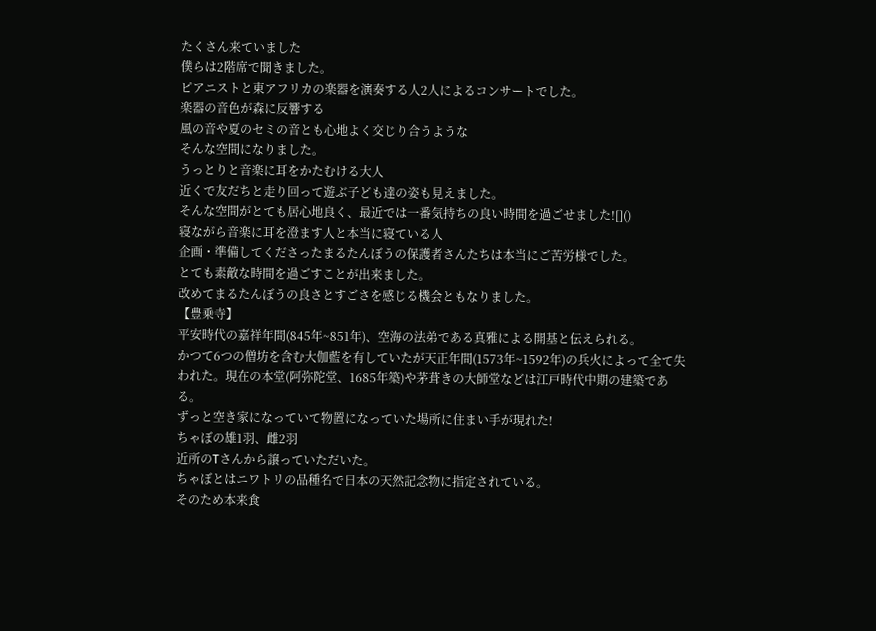たくさん来ていました
僕らは2階席で聞きました。
ピアニストと東アフリカの楽器を演奏する人2人によるコンサートでした。
楽器の音色が森に反響する
風の音や夏のセミの音とも心地よく交じり合うような
そんな空間になりました。
うっとりと音楽に耳をかたむける大人
近くで友だちと走り回って遊ぶ子ども達の姿も見えました。
そんな空間がとても居心地良く、最近では一番気持ちの良い時間を過ごせました![]()
寝ながら音楽に耳を澄ます人と本当に寝ている人
企画・準備してくださったまるたんぼうの保護者さんたちは本当にご苦労様でした。
とても素敵な時間を過ごすことが出来ました。
改めてまるたんぼうの良さとすごさを感じる機会ともなりました。
【豊乗寺】
平安時代の嘉祥年間(845年~851年)、空海の法弟である真雅による開基と伝えられる。
かつて6つの僧坊を含む大伽藍を有していたが天正年間(1573年~1592年)の兵火によって全て失われた。現在の本堂(阿弥陀堂、1685年築)や茅葺きの大師堂などは江戸時代中期の建築である。
ずっと空き家になっていて物置になっていた場所に住まい手が現れた!
ちゃぼの雄1羽、雌2羽
近所のTさんから譲っていただいた。
ちゃぼとはニワトリの品種名で日本の天然記念物に指定されている。
そのため本来食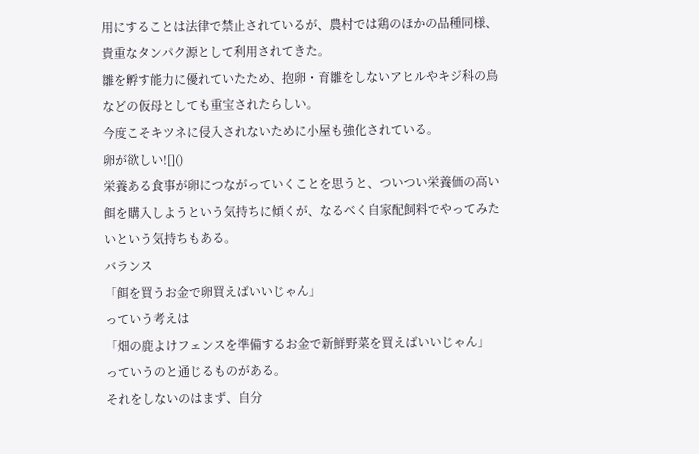用にすることは法律で禁止されているが、農村では鶏のほかの品種同様、貴重なタンパク源として利用されてきた。
雛を孵す能力に優れていたため、抱卵・育雛をしないアヒルやキジ科の鳥などの仮母としても重宝されたらしい。
今度こそキツネに侵入されないために小屋も強化されている。
卵が欲しい![]()
栄養ある食事が卵につながっていくことを思うと、ついつい栄養価の高い餌を購入しようという気持ちに傾くが、なるべく自家配飼料でやってみたいという気持ちもある。
バランス
「餌を買うお金で卵買えばいいじゃん」
っていう考えは
「畑の鹿よけフェンスを準備するお金で新鮮野菜を買えばいいじゃん」
っていうのと通じるものがある。
それをしないのはまず、自分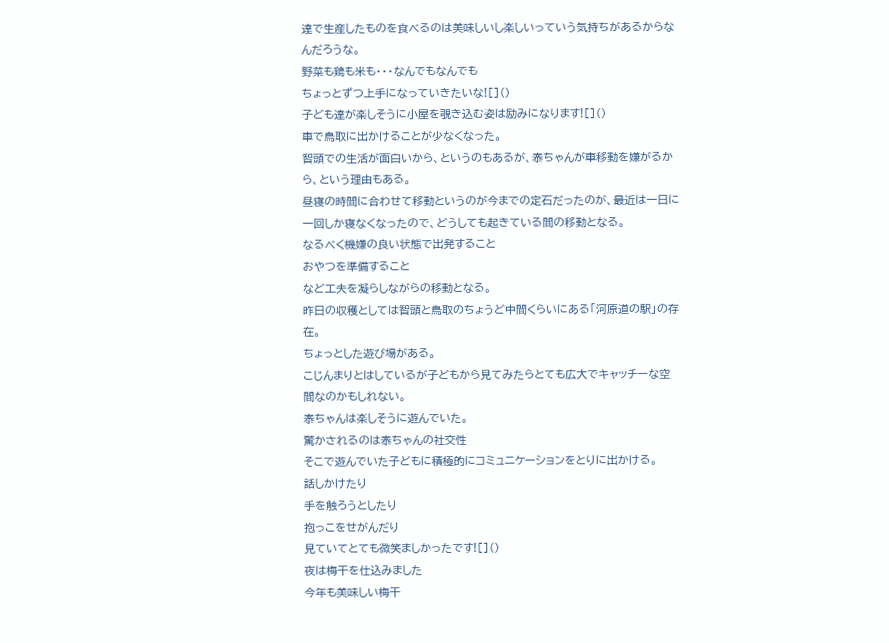達で生産したものを食べるのは美味しいし楽しいっていう気持ちがあるからなんだろうな。
野菜も鶏も米も・・・なんでもなんでも
ちょっとずつ上手になっていきたいな![]()
子ども達が楽しそうに小屋を覗き込む姿は励みになります![]()
車で鳥取に出かけることが少なくなった。
智頭での生活が面白いから、というのもあるが、泰ちゃんが車移動を嫌がるから、という理由もある。
昼寝の時間に合わせて移動というのが今までの定石だったのが、最近は一日に一回しか寝なくなったので、どうしても起きている間の移動となる。
なるべく機嫌の良い状態で出発すること
おやつを準備すること
など工夫を凝らしながらの移動となる。
昨日の収穫としては智頭と鳥取のちょうど中間くらいにある「河原道の駅」の存在。
ちょっとした遊び場がある。
こじんまりとはしているが子どもから見てみたらとても広大でキャッチーな空間なのかもしれない。
泰ちゃんは楽しそうに遊んでいた。
驚かされるのは泰ちゃんの社交性
そこで遊んでいた子どもに積極的にコミュニケーションをとりに出かける。
話しかけたり
手を触ろうとしたり
抱っこをせがんだり
見ていてとても微笑ましかったです![]()
夜は梅干を仕込みました
今年も美味しい梅干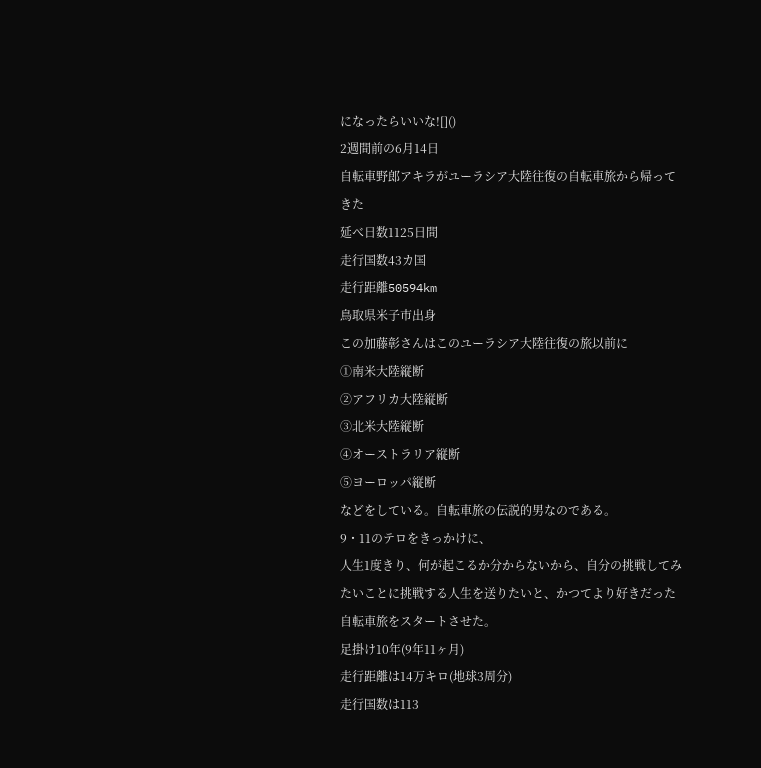になったらいいな![]()
2週間前の6月14日
自転車野郎アキラがユーラシア大陸往復の自転車旅から帰ってきた
延べ日数1125日間
走行国数43カ国
走行距離50594km
鳥取県米子市出身
この加藤彰さんはこのユーラシア大陸往復の旅以前に
①南米大陸縦断
②アフリカ大陸縦断
③北米大陸縦断
④オーストラリア縦断
⑤ヨーロッパ縦断
などをしている。自転車旅の伝説的男なのである。
9・11のテロをきっかけに、
人生1度きり、何が起こるか分からないから、自分の挑戦してみたいことに挑戦する人生を送りたいと、かつてより好きだった自転車旅をスタートさせた。
足掛け10年(9年11ヶ月)
走行距離は14万キロ(地球3周分)
走行国数は113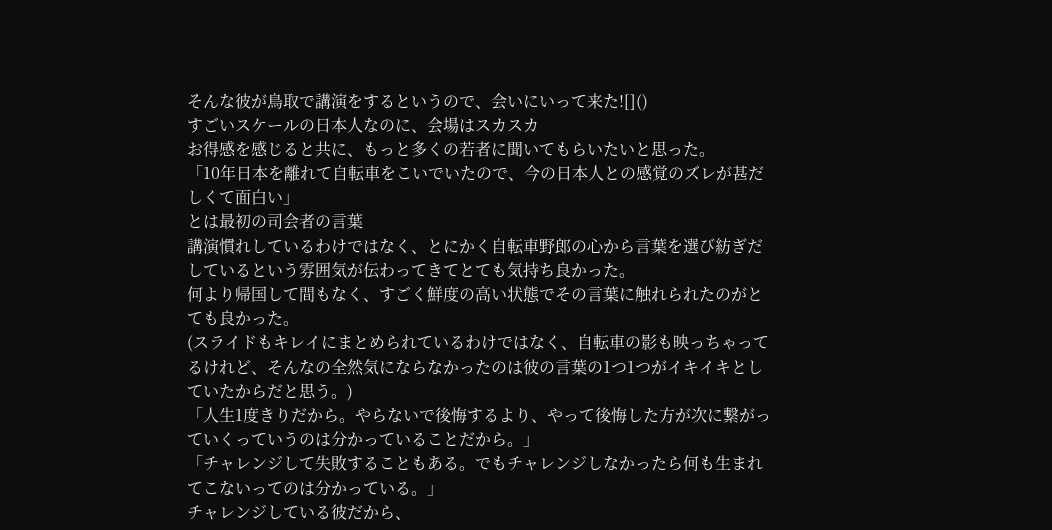そんな彼が鳥取で講演をするというので、会いにいって来た![]()
すごいスケールの日本人なのに、会場はスカスカ
お得感を感じると共に、もっと多くの若者に聞いてもらいたいと思った。
「10年日本を離れて自転車をこいでいたので、今の日本人との感覚のズレが甚だしくて面白い」
とは最初の司会者の言葉
講演慣れしているわけではなく、とにかく自転車野郎の心から言葉を選び紡ぎだしているという雰囲気が伝わってきてとても気持ち良かった。
何より帰国して間もなく、すごく鮮度の高い状態でその言葉に触れられたのがとても良かった。
(スライドもキレイにまとめられているわけではなく、自転車の影も映っちゃってるけれど、そんなの全然気にならなかったのは彼の言葉の1つ1つがイキイキとしていたからだと思う。)
「人生1度きりだから。やらないで後悔するより、やって後悔した方が次に繋がっていくっていうのは分かっていることだから。」
「チャレンジして失敗することもある。でもチャレンジしなかったら何も生まれてこないってのは分かっている。」
チャレンジしている彼だから、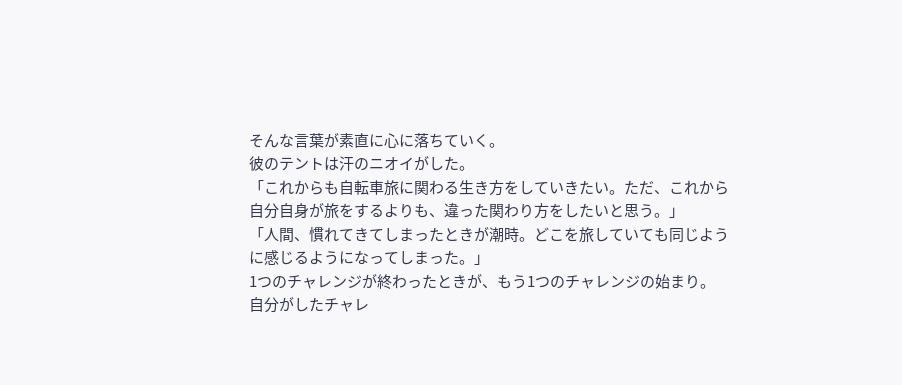そんな言葉が素直に心に落ちていく。
彼のテントは汗のニオイがした。
「これからも自転車旅に関わる生き方をしていきたい。ただ、これから自分自身が旅をするよりも、違った関わり方をしたいと思う。」
「人間、慣れてきてしまったときが潮時。どこを旅していても同じように感じるようになってしまった。」
1つのチャレンジが終わったときが、もう1つのチャレンジの始まり。
自分がしたチャレ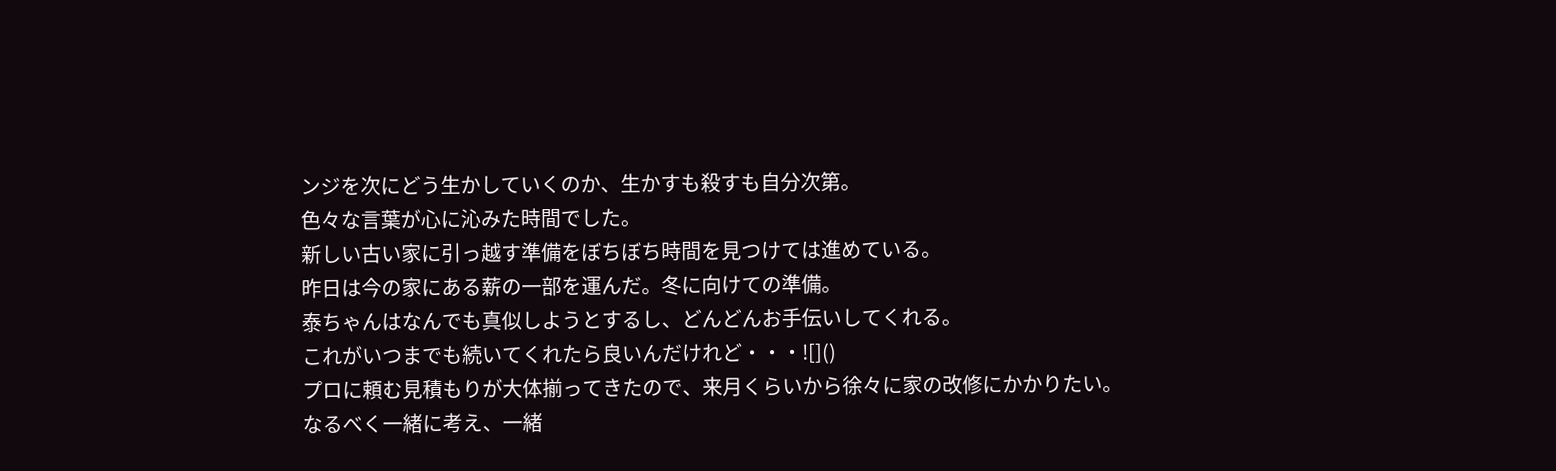ンジを次にどう生かしていくのか、生かすも殺すも自分次第。
色々な言葉が心に沁みた時間でした。
新しい古い家に引っ越す準備をぼちぼち時間を見つけては進めている。
昨日は今の家にある薪の一部を運んだ。冬に向けての準備。
泰ちゃんはなんでも真似しようとするし、どんどんお手伝いしてくれる。
これがいつまでも続いてくれたら良いんだけれど・・・![]()
プロに頼む見積もりが大体揃ってきたので、来月くらいから徐々に家の改修にかかりたい。
なるべく一緒に考え、一緒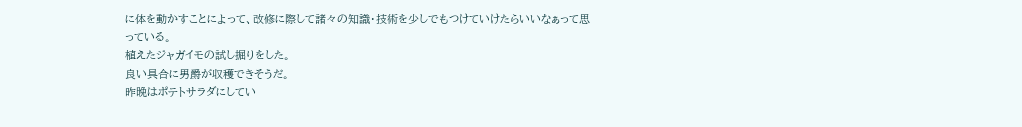に体を動かすことによって、改修に際して諸々の知識・技術を少しでもつけていけたらいいなぁって思っている。
植えたジャガイモの試し掘りをした。
良い具合に男爵が収穫できそうだ。
昨晩はポテトサラダにしてい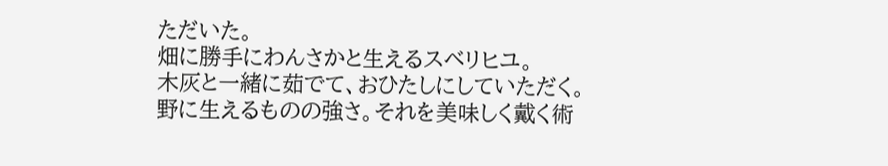ただいた。
畑に勝手にわんさかと生えるスベリヒユ。
木灰と一緒に茹でて、おひたしにしていただく。
野に生えるものの強さ。それを美味しく戴く術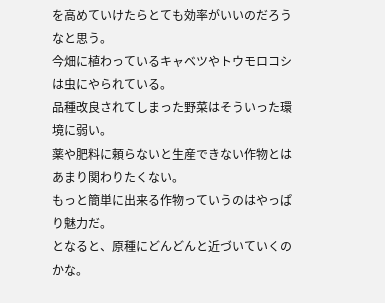を高めていけたらとても効率がいいのだろうなと思う。
今畑に植わっているキャベツやトウモロコシは虫にやられている。
品種改良されてしまった野菜はそういった環境に弱い。
薬や肥料に頼らないと生産できない作物とはあまり関わりたくない。
もっと簡単に出来る作物っていうのはやっぱり魅力だ。
となると、原種にどんどんと近づいていくのかな。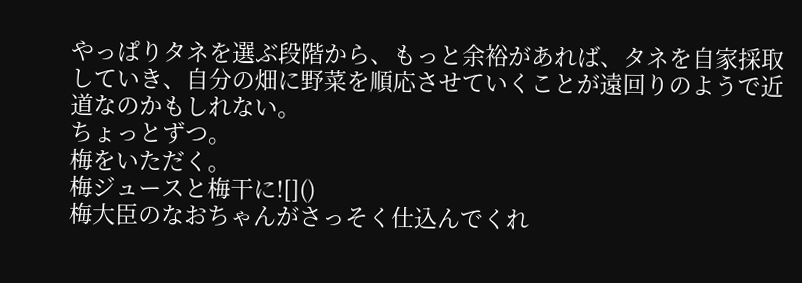やっぱりタネを選ぶ段階から、もっと余裕があれば、タネを自家採取していき、自分の畑に野菜を順応させていくことが遠回りのようで近道なのかもしれない。
ちょっとずつ。
梅をいただく。
梅ジュースと梅干に![]()
梅大臣のなおちゃんがさっそく仕込んでくれ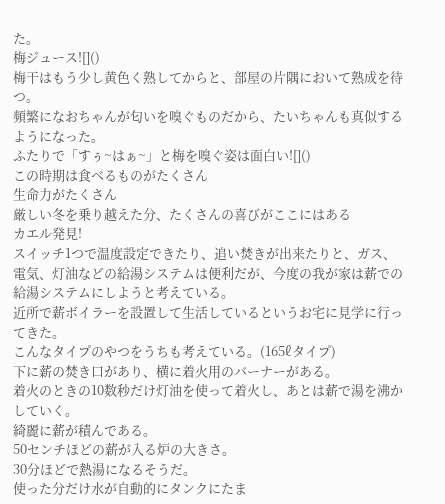た。
梅ジュース![]()
梅干はもう少し黄色く熟してからと、部屋の片隅において熟成を待つ。
頻繁になおちゃんが匂いを嗅ぐものだから、たいちゃんも真似するようになった。
ふたりで「すぅ~はぁ~」と梅を嗅ぐ姿は面白い![]()
この時期は食べるものがたくさん
生命力がたくさん
厳しい冬を乗り越えた分、たくさんの喜びがここにはある
カエル発見!
スイッチ1つで温度設定できたり、追い焚きが出来たりと、ガス、電気、灯油などの給湯システムは便利だが、今度の我が家は薪での給湯システムにしようと考えている。
近所で薪ボイラーを設置して生活しているというお宅に見学に行ってきた。
こんなタイプのやつをうちも考えている。(165ℓタイプ)
下に薪の焚き口があり、横に着火用のバーナーがある。
着火のときの10数秒だけ灯油を使って着火し、あとは薪で湯を沸かしていく。
綺麗に薪が積んである。
50センチほどの薪が入る炉の大きさ。
30分ほどで熱湯になるそうだ。
使った分だけ水が自動的にタンクにたま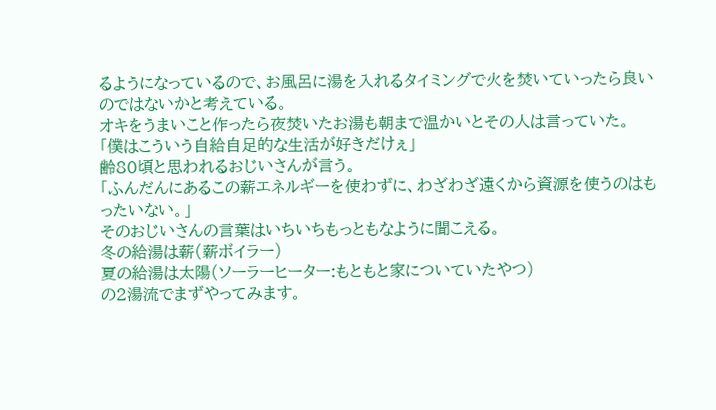るようになっているので、お風呂に湯を入れるタイミングで火を焚いていったら良いのではないかと考えている。
オキをうまいこと作ったら夜焚いたお湯も朝まで温かいとその人は言っていた。
「僕はこういう自給自足的な生活が好きだけぇ」
齢80頃と思われるおじいさんが言う。
「ふんだんにあるこの薪エネルギーを使わずに、わざわざ遠くから資源を使うのはもったいない。」
そのおじいさんの言葉はいちいちもっともなように聞こえる。
冬の給湯は薪(薪ボイラー)
夏の給湯は太陽(ソーラーヒーター:もともと家についていたやつ)
の2湯流でまずやってみます。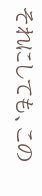それにしても、この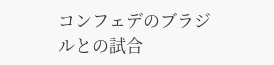コンフェデのブラジルとの試合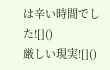は辛い時間でした![]()
厳しい現実![]()